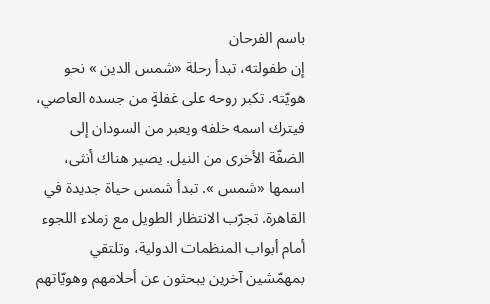باسم الفرحان
إن طفولته، تبدأ رحلة «شمس الدين » نحو هويّته. تكبر روحه على غفلةٍ من جسده العاصي، فيترك اسمه خلفه ويعبر من السودان إلى الضفّة الأخرى من النيل. يصير هناك أنثى، اسمها «شمس ». تبدأ شمس حياة جديدة في القاهرة. تجرّب الانتظار الطويل مع زملاء اللجوء أمام أبواب المنظمات الدولية، وتلتقي بمهمّشين آخرين يبحثون عن أحلامهم وهويّاتهم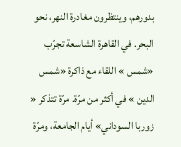بدورهم، وينتظرون مغادرة النهر، نحو البحر. في القاهرة الشاسعة تجرّب «شمس » اللقاء مع ذاكرة «شمس الدين » في أكثر من مرّة. مرّة تتذكر « زوربا السوداني» أيام الجامعة، ومرّة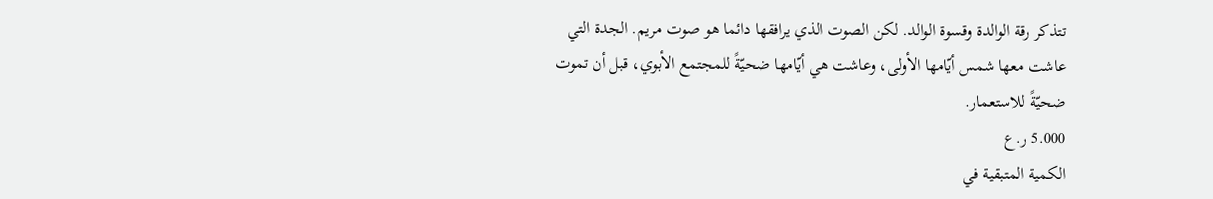تتذكر رقة الوالدة وقسوة الوالد. لكن الصوت الذي يرافقها دائما هو صوت مريم. الجدة التي عاشت معها شمس أيّامها الأولى، وعاشت هي أيّامها ضحيّةً للمجتمع الأبوي، قبل أن تموت ضحيّةً للاستعمار.
5.000 ر.ع
الكمية المتبقية في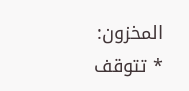المخزون:
* تتوقف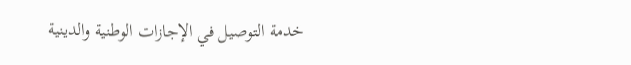خدمة التوصيل في الإجازات الوطنية والدينية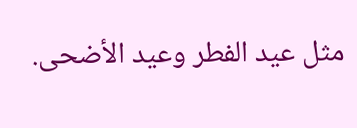مثل عيد الفطر وعيد الأضحى.